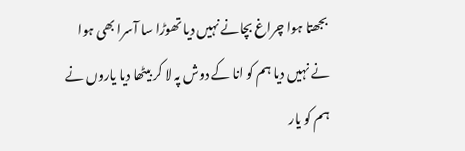بجھتا ہوا چراغ بچانے نہیں دیا تھوڑا سا آسرا بھی ہوا نے نہیں دیا ہم کو انا کے دوش پہ لا کر بیٹھا دیا یاروں نے ہم کو یار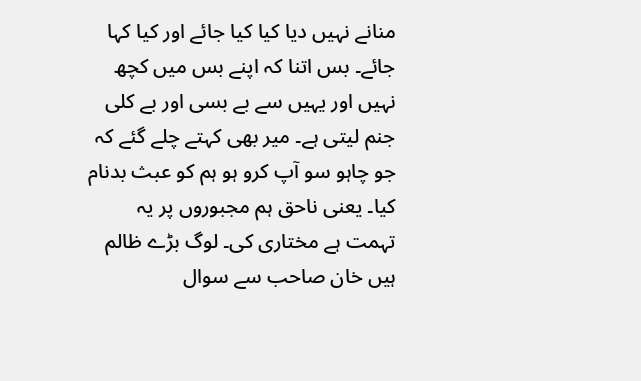منانے نہیں دیا کیا کیا جائے اور کیا کہا جائے۔ بس اتنا کہ اپنے بس میں کچھ نہیں اور یہیں سے بے بسی اور بے کلی جنم لیتی ہے۔ میر بھی کہتے چلے گئے کہ جو چاہو سو آپ کرو ہو ہم کو عبث بدنام کیا۔ یعنی ناحق ہم مجبوروں پر یہ تہمت ہے مختاری کی۔ لوگ بڑے ظالم ہیں خان صاحب سے سوال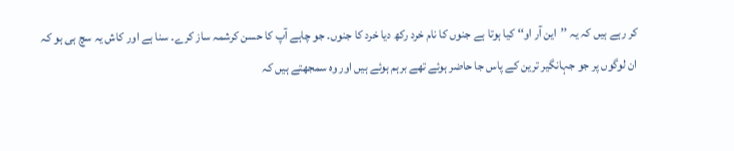کر رہے ہیں کہ یہ ’’این آر او‘‘ کیا ہوتا ہے جنوں کا نام خرد رکھ دیا خرد کا جنوں۔ جو چاہے آپ کا حسن کرشمہ ساز کرے۔ سنا ہے اور کاش یہ سچ ہی ہو کہ ان لوگوں پر جو جہانگیر ترین کے پاس جا حاضر ہوئے تھے برہم ہوئے ہیں اور وہ سمجھتے ہیں کہ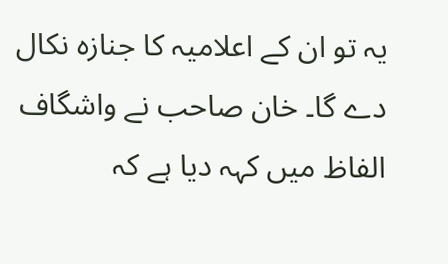یہ تو ان کے اعلامیہ کا جنازہ نکال دے گا۔ خان صاحب نے واشگاف الفاظ میں کہہ دیا ہے کہ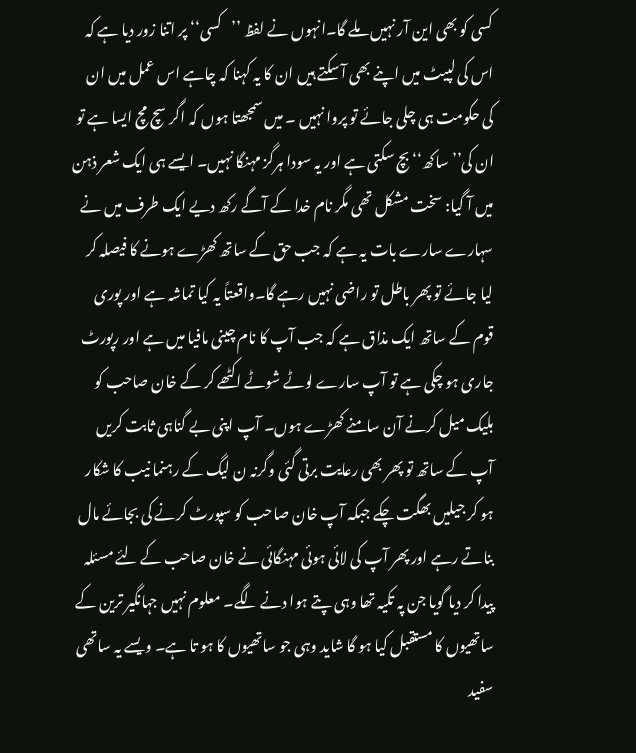کسی کو بھی این آر نہیں ملے گا۔انہوں نے لفظ ’’کسی‘‘ پر اتنا زور دیا ہے کہ اس کی لپیٹ میں اپنے بھی آ سکتے ہیں ان کا یہ کہنا کہ چاہے اس عمل میں ان کی حکومت ہی چلی جائے تو پروا نہیں ۔ میں سمجھتا ہوں کہ اگر سچ مچ ایسا ہے تو ان کی’’ساکھ‘‘ بچ سکتی ہے اور یہ سودا ہرگز مہنگا نہیں۔ ایسے ہی ایک شعر ذہن میں آ گیا: سخت مشکل تھی مگر نام خدا کے آگے رکھ دیے ایک طرف میں نے سہارے سارے بات یہ ہے کہ جب حق کے ساتھ کھڑے ہونے کا فیصلہ کر لیا جائے تو پھر باطل تو راضی نہیں رہے گا۔واقعتاً یہ کیا تماشہ ہے اور پوری قوم کے ساتھ ایک مذاق ہے کہ جب آپ کا نام چینی مافیا میں ہے اور رپورٹ جاری ہو چکی ہے تو آپ سارے لوٹے شوٹے اکٹھے کر کے خان صاحب کو بلیک میل کرنے آن سامنے کھڑے ہوں۔ آپ اپنی بے گناہی ثابت کریں آپ کے ساتھ تو پھر بھی رعایت برتی گئی وگرنہ ن لیگ کے رہنما نیب کا شکار ہو کر جیلیں بھگت چکے جبکہ آپ خان صاحب کو سپورٹ کرنے کی بجائے مال بناتے رہے اور پھر آپ کی لائی ہوئی مہنگائی نے خان صاحب کے لئے مسئلہ پیدا کر دیا گویا جن پہ تکیہ تھا وہی پتے ہوا دنے لگے۔ معلوم نہیں جہانگیر ترین کے ساتھیوں کا مستقبل کیا ہو گا شاید وہی جو ساتھیوں کا ہو تا ہے۔ ویسے یہ ساتھی سفید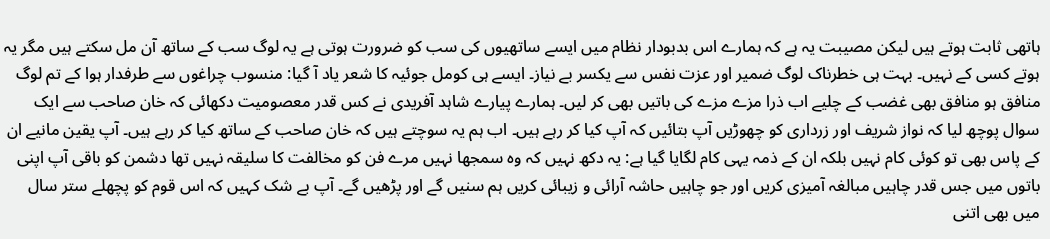ہاتھی ثابت ہوتے ہیں لیکن مصیبت یہ ہے کہ ہمارے اس بدبودار نظام میں ایسے ساتھیوں کی سب کو ضرورت ہوتی ہے یہ لوگ سب کے ساتھ آن مل سکتے ہیں مگر یہ ہوتے کسی کے نہیں۔ بہت ہی خطرناک لوگ ضمیر اور عزت نفس سے یکسر بے نیاز۔ ایسے ہی کومل جوئیہ کا شعر یاد آ گیا: منسوب چراغوں سے طرفدار ہوا کے تم لوگ منافق ہو منافق بھی غضب کے چلیے اب ذرا مزے مزے کی باتیں بھی کر لیں۔ ہمارے پیارے شاہد آفریدی نے کس قدر معصومیت دکھائی کہ خان صاحب سے ایک سوال پوچھ لیا کہ نواز شریف اور زرداری کو چھوڑیں آپ بتائیں کہ آپ کیا کر رہے ہیں۔ اب ہم یہ سوچتے ہیں کہ خان صاحب کے ساتھ کیا کر رہے ہیں۔ آپ یقین مانیے ان کے پاس بھی تو کوئی کام نہیں بلکہ ان کے ذمہ یہی کام لگایا گیا ہے: یہ دکھ نہیں کہ وہ سمجھا نہیں مرے فن کو مخالفت کا سلیقہ نہیں تھا دشمن کو باقی آپ اپنی باتوں میں جس قدر چاہیں مبالغہ آمیزی کریں اور جو چاہیں حاشہ آرائی و زیبائی کریں ہم سنیں گے اور پڑھیں گے۔ آپ بے شک کہیں کہ اس قوم کو پچھلے ستر سال میں بھی اتنی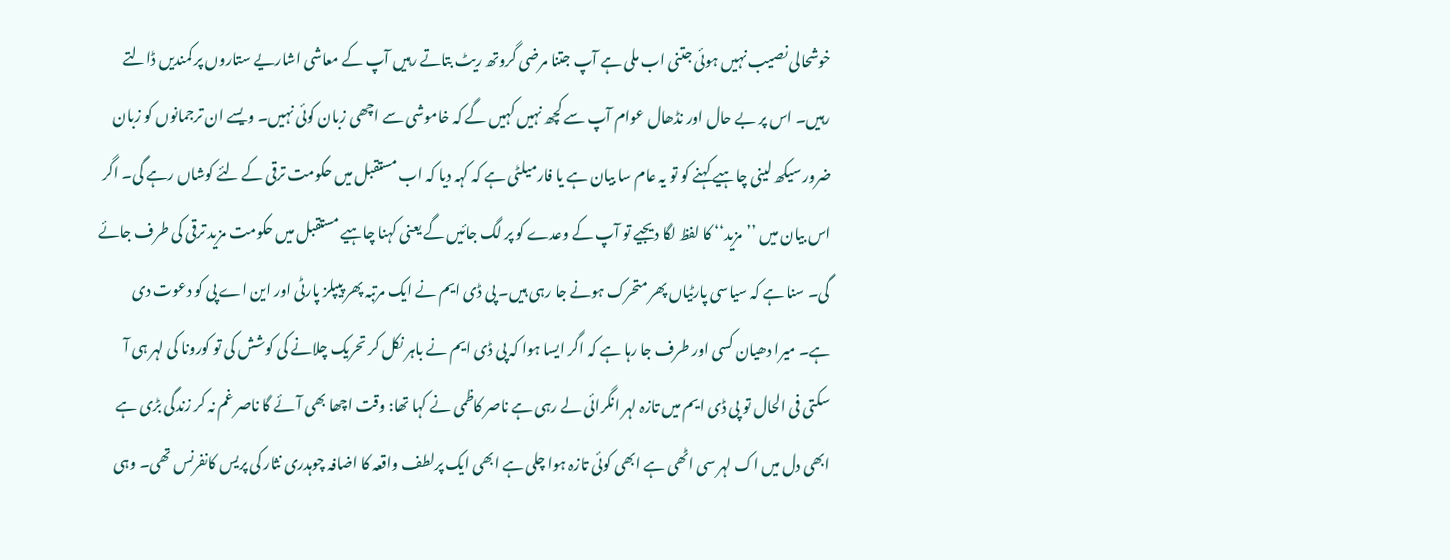خوشحالی نصیب نہیں ہوئی جتنی اب ملی ہے آپ جتنا مرضی گروتھ ریٹ بتاتے رہیں آپ کے معاشی اشاریے ستاروں پر کمندیں ڈالتے رہیں۔ اس پر بے حال اور نڈھال عوام آپ سے کچھ نہیں کہیں گے کہ خاموشی سے اچھی زبان کوئی نہیں۔ ویسے ان ترجمانوں کو زبان ضرور سیکھ لینی چاہیے کہنے کو تو یہ عام سا بیان ہے یا فارمیلٹی ہے کہ کہہ دیا کہ اب مستقبل میں حکومت ترقی کے لئے کوشاں رہے گی۔ اگر اس بیان میں ’’مزید‘‘ کا لفظ لگا دیجیے تو آپ کے وعدے کو پر لگ جائیں گے یعنی کہنا چاہیے مستقبل میں حکومت مزید ترقی کی طرف جائے گی۔ سنا ہے کہ سیاسی پارٹیاں پھر متحرک ہونے جا رہی ہیں۔ پی ڈی ایم نے ایک مرتبہ پھر پیپلز پارٹی اور این اے پی کو دعوت دی ہے۔ میرا دھیان کسی اور طرف جا رہا ہے کہ اگر ایسا ہوا کہ پی ڈی ایم نے باہر نکل کر تحریک چلانے کی کوشش کی تو کورونا کی لہر ہی آ سکتی فی الحال تو پی ڈی ایم میں تازہ لہر انگرائی لے رہی ہے ناصر کاظمی نے کہا تھا: وقت اچھا بھی آئے گا ناصر غم نہ کر زندگی بڑی ہے ابھی دل میں اک لہر سی اٹھی ہے ابھی کوئی تازہ ہوا چلی ہے ابھی ایک پرلطف واقعہ کا اضافہ چوہدری نثار کی پریس کانفرنس تھی۔ وہی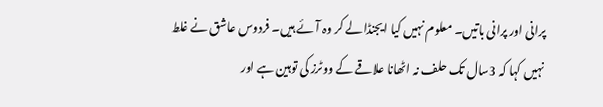پرانی اور پرانی باتیں۔ معلوم نہیں کیا ایجنڈا لے کر وہ آئے ہیں۔ فردوس عاشق نے غلط نہیں کہا کہ 3سال تک حلف نہ اٹھانا علاقے کے ووٹرز کی توہین ہے اور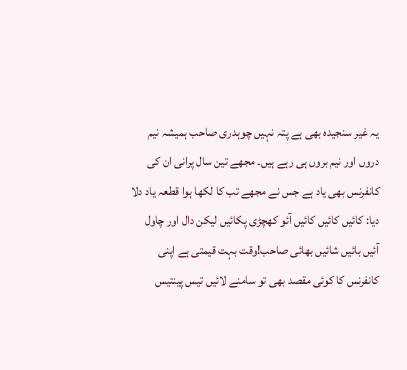یہ غیر سنجیدہ بھی ہے پتہ نہیں چوہدری صاحب ہمیشہ نیم دروں اور نیم بروں ہی رہے ہیں۔ مجھے تین سال پرانی ان کی کانفرنس بھی یاد ہے جس نے مجھے تب کا لکھا ہوا قطعہ یاد دلا دیا: کائیں کائیں کائیں آئو کھچڑی پکائیں لیکن دال اور چاول آئیں بائیں شائیں بھائی صاحب!وقت بہت قیمتی ہے اپنی کانفرنس کا کوئی مقصد بھی تو سامنے لائیں تیس پینتیس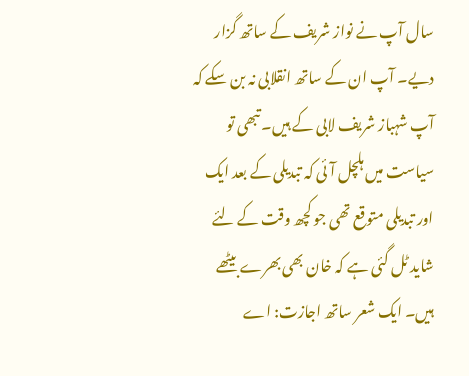سال آپ نے نواز شریف کے ساتھ گزار دیے۔ آپ ان کے ساتھ انقلابی نہ بن سکے کہ آپ شہباز شریف لابی کے ہیں۔ تبھی تو سیاست میں ہلچل آئی کہ تبدیلی کے بعد ایک اور تبدیلی متوقع تھی جو کچھ وقت کے لئے شاید ٹل گئی ہے کہ خان بھی بھرے بیٹھے ہیں۔ ایک شعر ساتھ اجازت: اے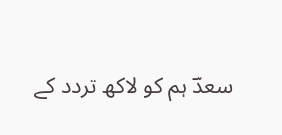سعدؔ ہم کو لاکھ تردد کے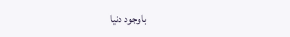باوجود دنیا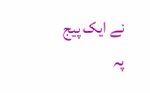نے ایک پیج پہ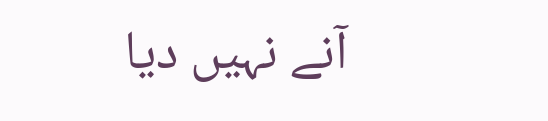آنے نہیں دیا